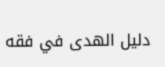دليل الهدى في فقه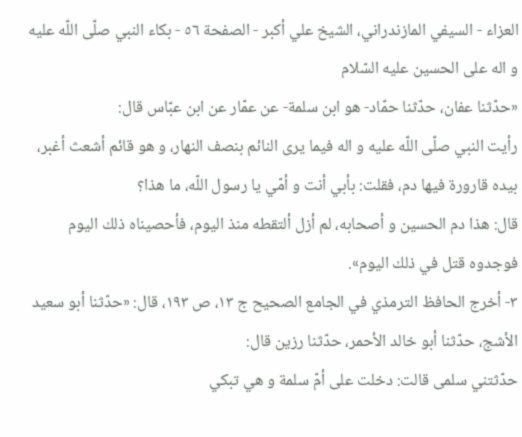العزاء - السيفي المازندراني، الشيخ علي أكبر - الصفحة ٥٦ - بكاء النبي صلّى اللّه عليه و اله على الحسين عليه السّلام
«حدّثنا عفان، حدّثنا حمّاد- هو ابن سلمة- عن عمّار عن ابن عبّاس قال:
رأيت النبي صلّى اللّه عليه و اله فيما يرى النائم بنصف النهار، و هو قائم أشعث أغبر، بيده قارورة فيها دم، فقلت: بأبي أنت و أمّي يا رسول اللّه، ما هذا؟
قال: هذا دم الحسين و أصحابه، لم أزل ألتقطه منذ اليوم، فأحصيناه ذلك اليوم فوجدوه قتل في ذلك اليوم».
٣- أخرج الحافظ الترمذي في الجامع الصحيح ج ١٣، ص ١٩٣، قال: «حدّثنا أبو سعيد الأشج، حدّثنا أبو خالد الأحمر، حدّثنا رزين قال:
حدّثتني سلمى قالت: دخلت على أمّ سلمة و هي تبكي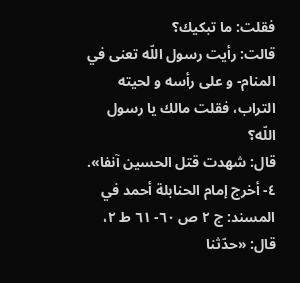فقلت: ما تبكيك؟
قالت: رأيت رسول اللّه تعنى في المنام- و على رأسه و لحيته التراب، فقلت مالك يا رسول اللّه؟
قال: شهدت قتل الحسين آنفا».
٤- أخرج إمام الحنابلة أحمد في المسند: ج ٢ ص ٦٠- ٦١ ط ٢، قال: «حدّثنا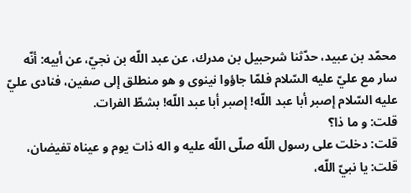محمّد بن عبيد، حدّثنا شرحبيل بن مدرك، عن عبد اللّه بن نجيّ، عن أبيه: أنّه سار مع عليّ عليه السّلام فلمّا جاؤوا نينوى و هو منطلق إلى صفين، فنادى عليّ عليه السّلام إصبر أبا عبد اللّه! إصبر أبا عبد اللّه! بشطّ الفرات.
قلت: و ما ذا؟
قلت: دخلت على رسول اللّه صلّى اللّه عليه و اله ذات يوم و عيناه تفيضان، قلت: يا نبيّ اللّه،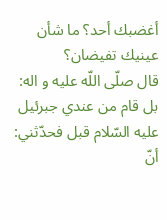أغضبك أحد؟ ما شأن عينيك تفيضان؟
قال صلّى اللّه عليه و اله: بل قام من عندي جبرئيل عليه السّلام قبل فحدّثني: أنّ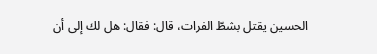الحسين يقتل بشطّ الفرات، قال: فقال: هل لك إلى أن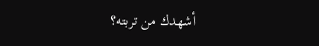أشهدك من تربته؟